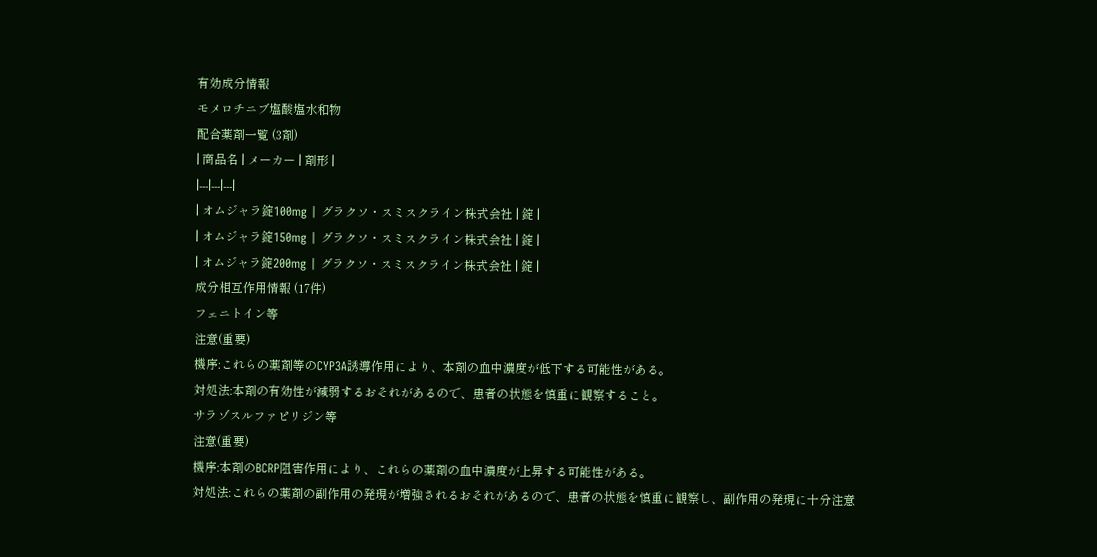有効成分情報
モメロチニブ塩酸塩水和物
配合薬剤一覧 (3剤)
| 商品名 | メーカー | 剤形 |
|---|---|---|
| オムジャラ錠100mg | グラクソ・スミスクライン株式会社 | 錠 |
| オムジャラ錠150mg | グラクソ・スミスクライン株式会社 | 錠 |
| オムジャラ錠200mg | グラクソ・スミスクライン株式会社 | 錠 |
成分相互作用情報 (17件)
フェニトイン等
注意(重要)
機序:これらの薬剤等のCYP3A誘導作用により、本剤の血中濃度が低下する可能性がある。
対処法:本剤の有効性が減弱するおそれがあるので、患者の状態を慎重に観察すること。
サラゾスルファピリジン等
注意(重要)
機序:本剤のBCRP阻害作用により、これらの薬剤の血中濃度が上昇する可能性がある。
対処法:これらの薬剤の副作用の発現が増強されるおそれがあるので、患者の状態を慎重に観察し、副作用の発現に十分注意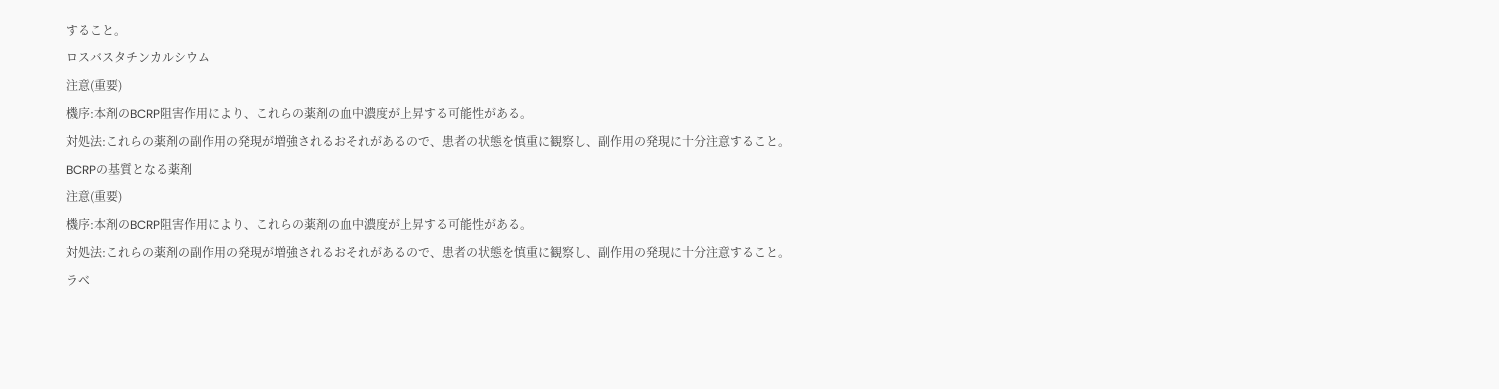すること。
ロスバスタチンカルシウム
注意(重要)
機序:本剤のBCRP阻害作用により、これらの薬剤の血中濃度が上昇する可能性がある。
対処法:これらの薬剤の副作用の発現が増強されるおそれがあるので、患者の状態を慎重に観察し、副作用の発現に十分注意すること。
BCRPの基質となる薬剤
注意(重要)
機序:本剤のBCRP阻害作用により、これらの薬剤の血中濃度が上昇する可能性がある。
対処法:これらの薬剤の副作用の発現が増強されるおそれがあるので、患者の状態を慎重に観察し、副作用の発現に十分注意すること。
ラベ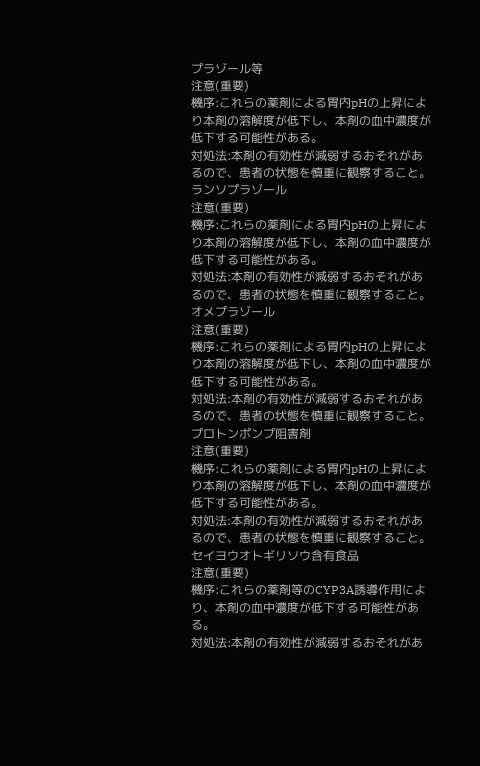プラゾール等
注意(重要)
機序:これらの薬剤による胃内pHの上昇により本剤の溶解度が低下し、本剤の血中濃度が低下する可能性がある。
対処法:本剤の有効性が減弱するおそれがあるので、患者の状態を慎重に観察すること。
ランソプラゾール
注意(重要)
機序:これらの薬剤による胃内pHの上昇により本剤の溶解度が低下し、本剤の血中濃度が低下する可能性がある。
対処法:本剤の有効性が減弱するおそれがあるので、患者の状態を慎重に観察すること。
オメプラゾール
注意(重要)
機序:これらの薬剤による胃内pHの上昇により本剤の溶解度が低下し、本剤の血中濃度が低下する可能性がある。
対処法:本剤の有効性が減弱するおそれがあるので、患者の状態を慎重に観察すること。
プロトンポンプ阻害剤
注意(重要)
機序:これらの薬剤による胃内pHの上昇により本剤の溶解度が低下し、本剤の血中濃度が低下する可能性がある。
対処法:本剤の有効性が減弱するおそれがあるので、患者の状態を慎重に観察すること。
セイヨウオトギリソウ含有食品
注意(重要)
機序:これらの薬剤等のCYP3A誘導作用により、本剤の血中濃度が低下する可能性がある。
対処法:本剤の有効性が減弱するおそれがあ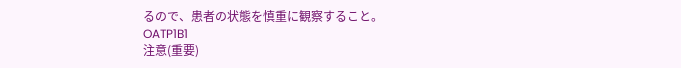るので、患者の状態を慎重に観察すること。
OATP1B1
注意(重要)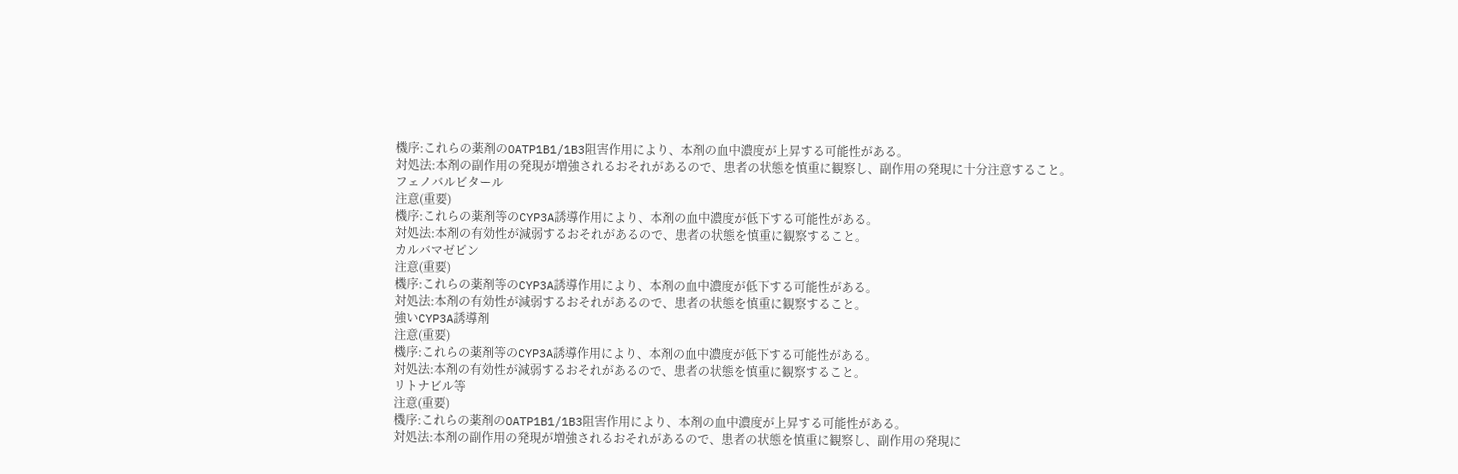機序:これらの薬剤のOATP1B1/1B3阻害作用により、本剤の血中濃度が上昇する可能性がある。
対処法:本剤の副作用の発現が増強されるおそれがあるので、患者の状態を慎重に観察し、副作用の発現に十分注意すること。
フェノバルビタール
注意(重要)
機序:これらの薬剤等のCYP3A誘導作用により、本剤の血中濃度が低下する可能性がある。
対処法:本剤の有効性が減弱するおそれがあるので、患者の状態を慎重に観察すること。
カルバマゼピン
注意(重要)
機序:これらの薬剤等のCYP3A誘導作用により、本剤の血中濃度が低下する可能性がある。
対処法:本剤の有効性が減弱するおそれがあるので、患者の状態を慎重に観察すること。
強いCYP3A誘導剤
注意(重要)
機序:これらの薬剤等のCYP3A誘導作用により、本剤の血中濃度が低下する可能性がある。
対処法:本剤の有効性が減弱するおそれがあるので、患者の状態を慎重に観察すること。
リトナビル等
注意(重要)
機序:これらの薬剤のOATP1B1/1B3阻害作用により、本剤の血中濃度が上昇する可能性がある。
対処法:本剤の副作用の発現が増強されるおそれがあるので、患者の状態を慎重に観察し、副作用の発現に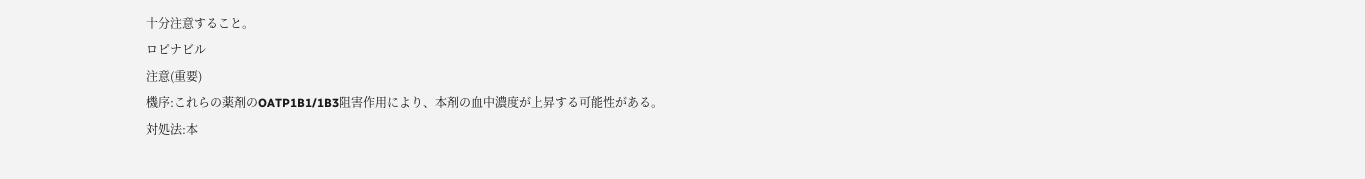十分注意すること。
ロピナビル
注意(重要)
機序:これらの薬剤のOATP1B1/1B3阻害作用により、本剤の血中濃度が上昇する可能性がある。
対処法:本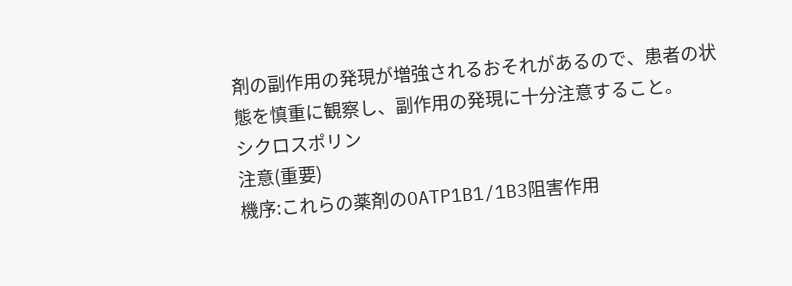剤の副作用の発現が増強されるおそれがあるので、患者の状態を慎重に観察し、副作用の発現に十分注意すること。
シクロスポリン
注意(重要)
機序:これらの薬剤のOATP1B1/1B3阻害作用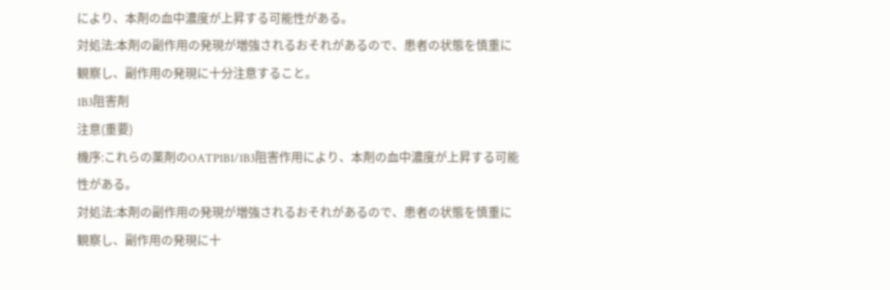により、本剤の血中濃度が上昇する可能性がある。
対処法:本剤の副作用の発現が増強されるおそれがあるので、患者の状態を慎重に観察し、副作用の発現に十分注意すること。
1B3阻害剤
注意(重要)
機序:これらの薬剤のOATP1B1/1B3阻害作用により、本剤の血中濃度が上昇する可能性がある。
対処法:本剤の副作用の発現が増強されるおそれがあるので、患者の状態を慎重に観察し、副作用の発現に十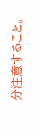分注意すること。